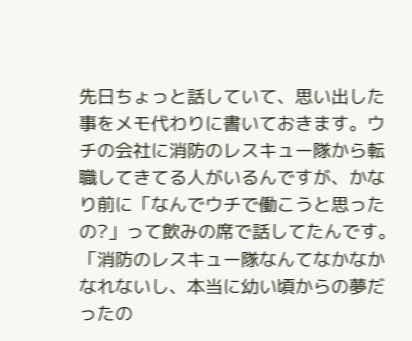先日ちょっと話していて、思い出した事をメモ代わりに書いておきます。ウチの会社に消防のレスキュー隊から転職してきてる人がいるんですが、かなり前に「なんでウチで働こうと思ったの?」って飲みの席で話してたんです。「消防のレスキュー隊なんてなかなかなれないし、本当に幼い頃からの夢だったの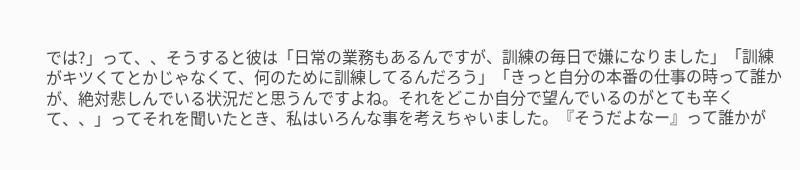では?」って、、そうすると彼は「日常の業務もあるんですが、訓練の毎日で嫌になりました」「訓練がキツくてとかじゃなくて、何のために訓練してるんだろう」「きっと自分の本番の仕事の時って誰かが、絶対悲しんでいる状況だと思うんですよね。それをどこか自分で望んでいるのがとても辛くて、、」ってそれを聞いたとき、私はいろんな事を考えちゃいました。『そうだよなー』って誰かが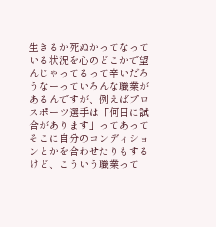生きるか死ぬかってなっている状況を心のどこかで望んじゃってるって辛いだろうなーっていろんな職業があるんですが、例えばプロスポーツ選手は「何日に試合があります」ってあってそこに自分のコンディションとかを合わせたりもするけど、こういう職業って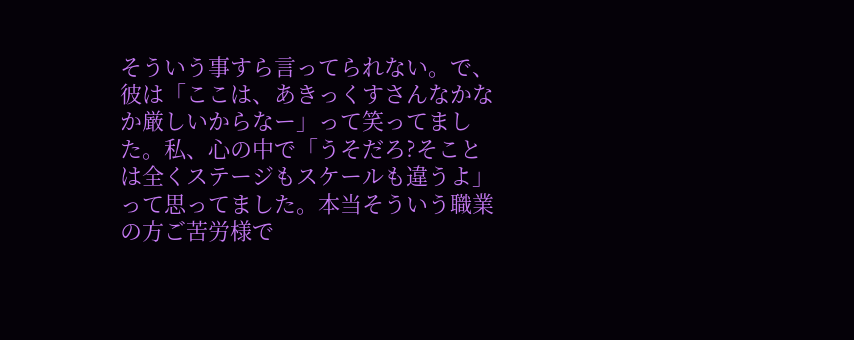そういう事すら言ってられない。で、彼は「ここは、あきっくすさんなかなか厳しいからなー」って笑ってました。私、心の中で「うそだろ?そことは全くステージもスケールも違うよ」って思ってました。本当そういう職業の方ご苦労様で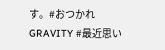す。#おつかれGRAVITY #最近思い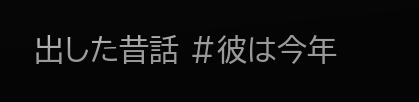出した昔話 #彼は今年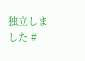独立しました #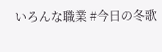いろんな職業 #今日の冬歌